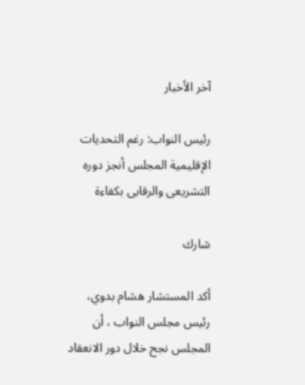آخر الأخبار

رئيس النواب: رغم التحديات الإقليمية المجلس أنجز دوره التشريعى والرقابى بكفاءة

شارك

أكد المستشار هشام بدوي، رئيس مجلس النواب ، أن المجلس نجح خلال دور الانعقاد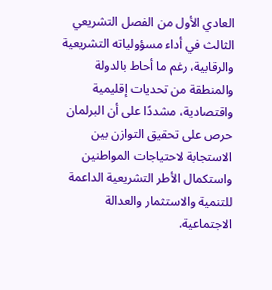العادي الأول من الفصل التشريعي الثالث في أداء مسؤولياته التشريعية والرقابية، رغم ما أحاط بالدولة والمنطقة من تحديات إقليمية واقتصادية، مشددًا على أن البرلمان حرص على تحقيق التوازن بين الاستجابة لاحتياجات المواطنين واستكمال الأطر التشريعية الداعمة للتنمية والاستثمار والعدالة الاجتماعية.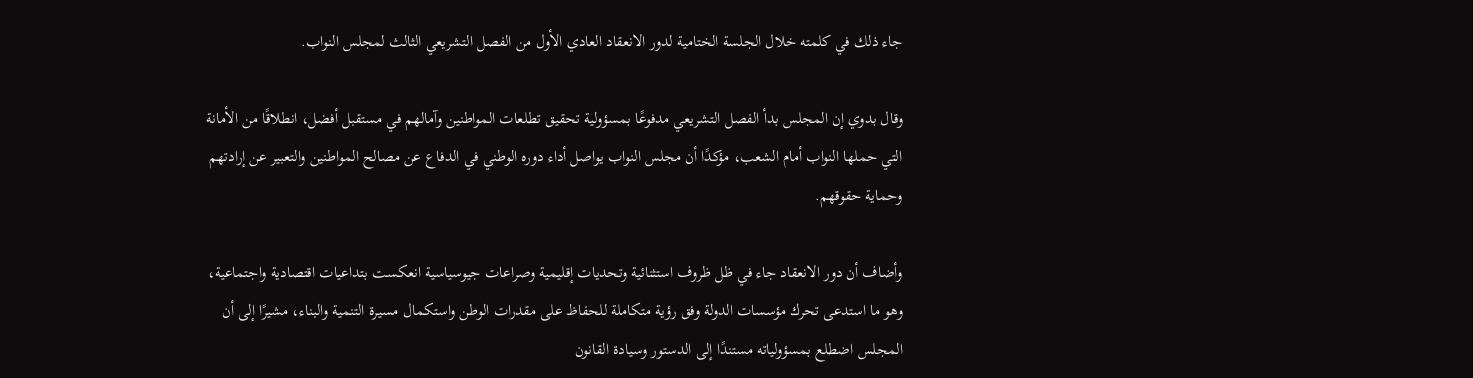جاء ذلك في كلمته خلال الجلسة الختامية لدور الانعقاد العادي الأول من الفصل التشريعي الثالث لمجلس النواب.

وقال بدوي إن المجلس بدأ الفصل التشريعي مدفوعًا بمسؤولية تحقيق تطلعات المواطنين وآمالهم في مستقبل أفضل، انطلاقًا من الأمانة التي حملها النواب أمام الشعب، مؤكدًا أن مجلس النواب يواصل أداء دوره الوطني في الدفاع عن مصالح المواطنين والتعبير عن إرادتهم وحماية حقوقهم.

وأضاف أن دور الانعقاد جاء في ظل ظروف استثنائية وتحديات إقليمية وصراعات جيوسياسية انعكست بتداعيات اقتصادية واجتماعية، وهو ما استدعى تحرك مؤسسات الدولة وفق رؤية متكاملة للحفاظ على مقدرات الوطن واستكمال مسيرة التنمية والبناء، مشيرًا إلى أن المجلس اضطلع بمسؤولياته مستندًا إلى الدستور وسيادة القانون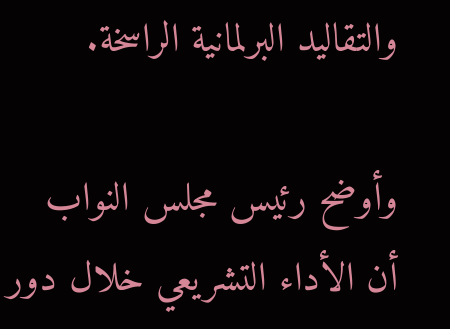والتقاليد البرلمانية الراسخة.

وأوضح رئيس مجلس النواب أن الأداء التشريعي خلال دور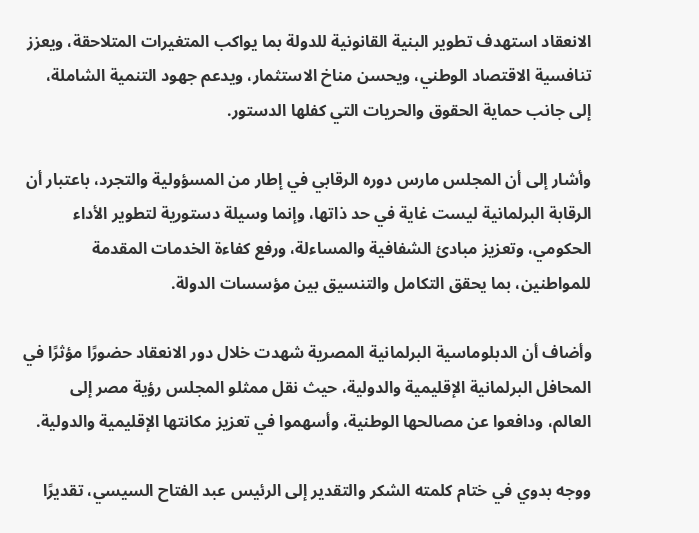الانعقاد استهدف تطوير البنية القانونية للدولة بما يواكب المتغيرات المتلاحقة، ويعزز تنافسية الاقتصاد الوطني، ويحسن مناخ الاستثمار، ويدعم جهود التنمية الشاملة، إلى جانب حماية الحقوق والحريات التي كفلها الدستور.

وأشار إلى أن المجلس مارس دوره الرقابي في إطار من المسؤولية والتجرد، باعتبار أن الرقابة البرلمانية ليست غاية في حد ذاتها، وإنما وسيلة دستورية لتطوير الأداء الحكومي، وتعزيز مبادئ الشفافية والمساءلة، ورفع كفاءة الخدمات المقدمة للمواطنين، بما يحقق التكامل والتنسيق بين مؤسسات الدولة.

وأضاف أن الدبلوماسية البرلمانية المصرية شهدت خلال دور الانعقاد حضورًا مؤثرًا في المحافل البرلمانية الإقليمية والدولية، حيث نقل ممثلو المجلس رؤية مصر إلى العالم، ودافعوا عن مصالحها الوطنية، وأسهموا في تعزيز مكانتها الإقليمية والدولية.

ووجه بدوي في ختام كلمته الشكر والتقدير إلى الرئيس عبد الفتاح السيسي، تقديرًا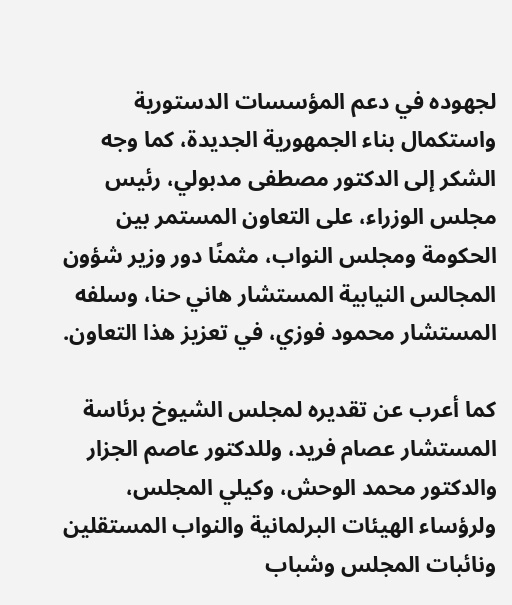لجهوده في دعم المؤسسات الدستورية واستكمال بناء الجمهورية الجديدة، كما وجه الشكر إلى الدكتور مصطفى مدبولي، رئيس مجلس الوزراء، على التعاون المستمر بين الحكومة ومجلس النواب، مثمنًا دور وزير شؤون المجالس النيابية المستشار هاني حنا، وسلفه المستشار محمود فوزي، في تعزيز هذا التعاون.

كما أعرب عن تقديره لمجلس الشيوخ برئاسة المستشار عصام فريد، وللدكتور عاصم الجزار والدكتور محمد الوحش، وكيلي المجلس، ولرؤساء الهيئات البرلمانية والنواب المستقلين ونائبات المجلس وشباب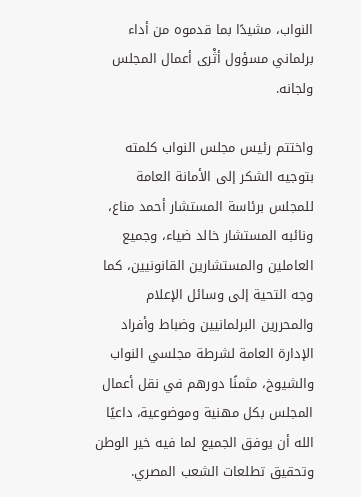النواب، مشيدًا بما قدموه من أداء برلماني مسؤول أثْرى أعمال المجلس ولجانه.

واختتم رئيس مجلس النواب كلمته بتوجيه الشكر إلى الأمانة العامة للمجلس برئاسة المستشار أحمد مناع، ونائبه المستشار خالد ضياء، وجميع العاملين والمستشارين القانونيين، كما وجه التحية إلى وسائل الإعلام والمحررين البرلمانيين وضباط وأفراد الإدارة العامة لشرطة مجلسي النواب والشيوخ، مثمنًا دورهم في نقل أعمال المجلس بكل مهنية وموضوعية، داعيًا الله أن يوفق الجميع لما فيه خير الوطن وتحقيق تطلعات الشعب المصري.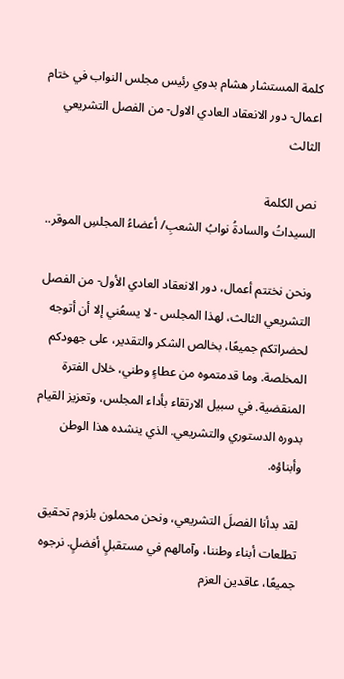كلمة المستشار هشام بدوي رئيس مجلس النواب في ختام اعمال- دور الانعقاد العادي الاول- من الفصل التشريعي الثالث

نص الكلمة
السيداتُ والسادةُ نوابُ الشعبِ/ أعضاءُ المجلسِ الموقر..

ونحن نختتم أعمال، دور الانعقاد العادي الأول- من الفصل التشريعي الثالث، لهذا المجلس - لا يسعُني إلا أن أتوجه لحضراتكم جميعًا، بخالص الشكر والتقدير، على جهودكم المخلصة. وما قدمتموه من عطاءٍ وطني، خلال الفترة المنقضية. في سبيل الارتقاء بأداء المجلس، وتعزيز القيام بدوره الدستوري والتشريعي. الذي ينشده هذا الوطن وأبناؤه.

لقد بدأنا الفصلَ التشريعي، ونحن محملون بلزوم تحقيق تطلعات أبناء وطننا، وآمالهم في مستقبلٍ أفضلٍ. نرجوه جميعًا، عاقدين العزم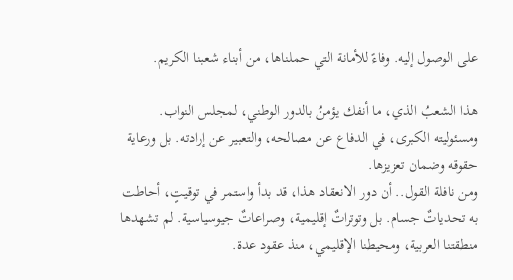على الوصول إليه. وفاءً للأمانة التي حملناها، من أبناء شعبنا الكريم.

هذا الشعبُ الذي، ما أنفك يؤمنُ بالدور الوطني، لمجلس النواب. ومسئوليته الكبرى، في الدفاع عن مصالحه، والتعبير عن إرادته. بل ورعاية حقوقه وضمان تعزيزها.
ومن نافلة القول.. أن دور الانعقاد هذا، قد بدأ واستمر في توقيتٍ، أحاطت به تحدياتٌ جسام. بل وتوتراتٌ إقليمية، وصراعاتٌ جيوسياسية. لم تشهدها منطقتنا العربية، ومحيطنا الإقليمي، منذ عقود عدة.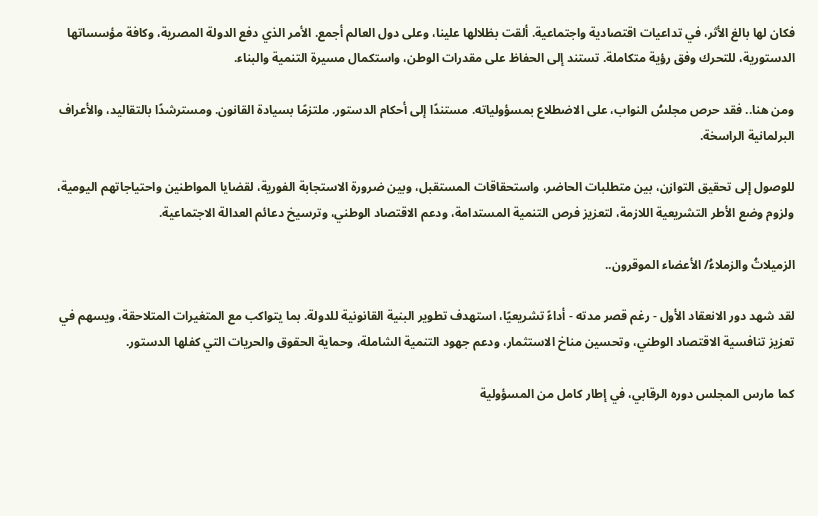فكان لها بالغ الأثر، في تداعيات اقتصادية واجتماعية. ألقت بظلالها علينا، وعلى دول العالم أجمع. الأمر الذي دفع الدولة المصرية، وكافة مؤسساتها الدستورية، للتحرك وفق رؤية متكاملة. تستند إلى الحفاظ على مقدرات الوطن، واستكمال مسيرة التنمية والبناء.

ومن هنا.. فقد حرص مجلسُ النواب، على الاضطلاع بمسؤولياته. مستندًا إلى أحكام الدستور. ملتزمًا بسيادة القانون. ومسترشدًا بالتقاليد، والأعراف البرلمانية الراسخة.

للوصول إلى تحقيق التوازن، بين متطلبات الحاضر، واستحقاقات المستقبل، وبين ضرورة الاستجابة الفورية، لقضايا المواطنين واحتياجاتهم اليومية، ولزوم وضع الأطر التشريعية اللازمة، لتعزيز فرص التنمية المستدامة، ودعم الاقتصاد الوطني، وترسيخ دعائم العدالة الاجتماعية.

الزميلاتُ والزملاءُ/ الأعضاء الموقرون..

لقد شهد دور الانعقاد الأول - رغم قصر مدته - أداءً تشريعيًا، استهدف تطوير البنية القانونية للدولة. بما يتواكب مع المتغيرات المتلاحقة، ويسهم في تعزيز تنافسية الاقتصاد الوطني، وتحسين مناخ الاستثمار، ودعم جهود التنمية الشاملة، وحماية الحقوق والحريات التي كفلها الدستور.

كما مارس المجلس دوره الرقابي، في إطار كامل من المسؤولية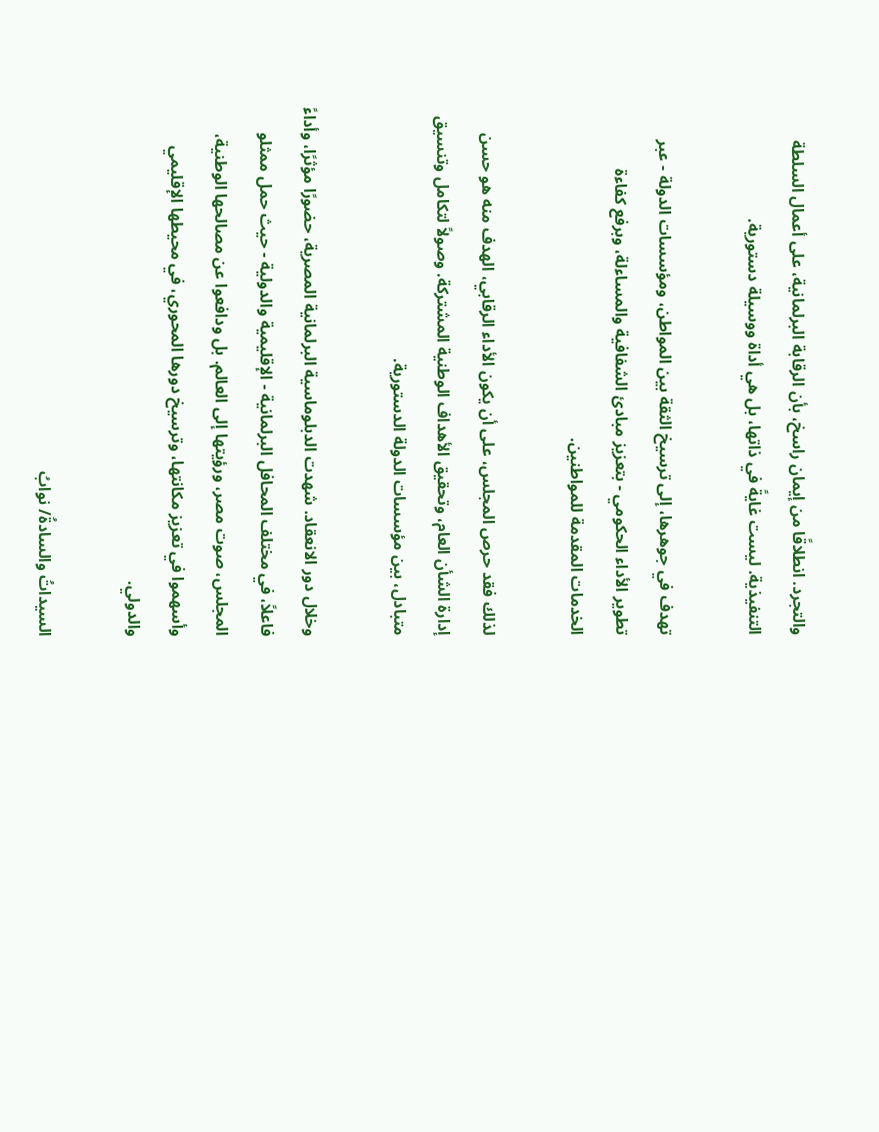والتجرد. انطلاقًا من إيمان راسخ، بأن الرقابة البرلمانية، على أعمال السلطة التنفيذية. ليست غايةً في ذاتها، بل هي أداة ووسيلة دستورية.

تهدف في جوهرها، إلى ترسيخ الثقة بين المواطن، ومؤسسات الدولة - عبر تطوير الأداء الحكومي - بتعزيز مبادئ الشفافية والمساءلة، وبرفع كفاءة الخدمات المقدمة للمواطنين.

لذلك فقد حرص المجلس، على أن يكون الأداء الرقابي، الهدف منه هو حسن إدارة الشأن العام، وتحقيق الأهداف الوطنية المشتركة. وصولاً لتكامل وتنسيق متبادل، بين مؤسسات الدولة الدستورية.

وخلال دور الانعقاد. شهدت الدبلوماسية البرلمانية المصرية، حضورًا مؤثرًا، وأداءً فاعلاً، في مختلف المحافل البرلمانية - الإقليمية والدولية - حيث حمل ممثلو المجلس، صوت مصر، ورؤيتها إلى العالم. بل ودافعوا عن مصالحها الوطنية، وأسهموا في تعزيز مكانتها، وترسيخ دورها المحوري، في محيطها الإقليمي والدولي.

السيداتُ والسادةُ/ نوابُ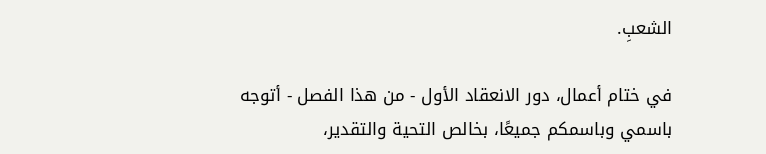الشعبِ.

في ختام أعمال، دور الانعقاد الأول - من هذا الفصل - أتوجه باسمي وباسمكم جميعًا، بخالص التحية والتقدير،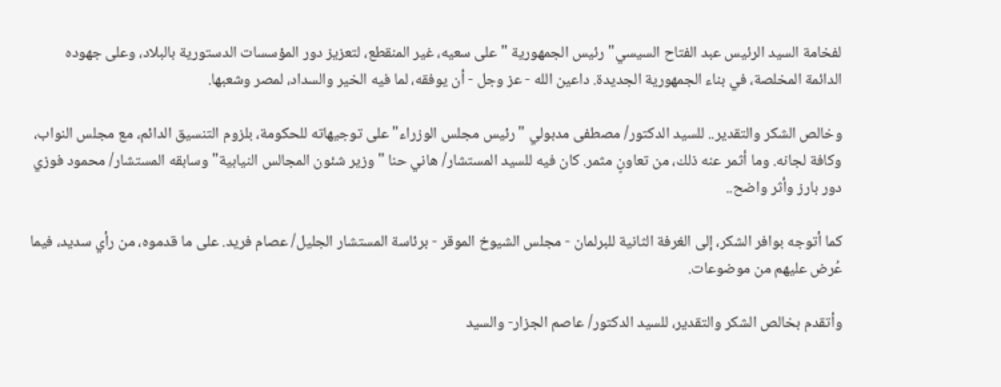لفخامة السيد الرئيس عبد الفتاح السيسي" رئيس الجمهورية " على سعيه، غير المنقطع، لتعزيز دور المؤسسات الدستورية بالبلاد، وعلى جهوده الدائمة المخلصة، في بناء الجمهورية الجديدة. داعين الله - عز وجل - أن يوفقه، لما فيه الخير والسداد، لمصر وشعبها.

وخالص الشكر والتقدير.. للسيد الدكتور/ مصطفى مدبولي "رئيس مجلس الوزراء" على توجيهاته للحكومة، بلزوم التنسيق الدائم، مع مجلس النواب، وكافة لجانه. وما أثمر عنه ذلك، من تعاونٍ مثمر. كان فيه للسيد المستشار/ هاني حنا "وزير شئون المجالس النيابية" وسابقه المستشار/ محمود فوزي دور بارز وأثر واضح..

كما أتوجه بوافر الشكر، إلى الغرفة الثانية للبرلمان - مجلس الشيوخ الموقر - برئاسة المستشار الجليل/ عصام فريد. على ما قدموه، من رأي سديد، فيما عُرض عليهم من موضوعات.

وأتقدم بخالص الشكر والتقدير، للسيد الدكتور/ عاصم الجزار- والسيد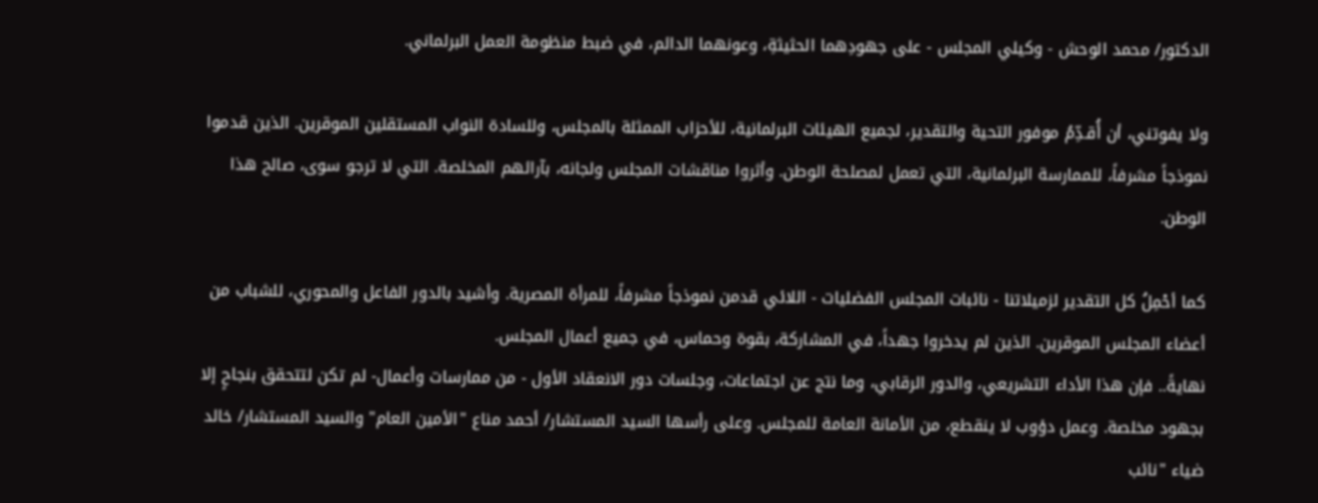الدكتور/ محمد الوحش - وكيلي المجلس - على جهودِهما الحثيثةِ، وعونهما الدائم، في ضبط منظومة العمل البرلماني.

ولا يفوتني، أن أُقـدِّمُ موفور التحية والتقدير، لجميع الهيئات البرلمانية، للأحزاب الممثلة بالمجلس، وللسادة النواب المستقلين الموقرين. الذين قدموا نموذجاً مشرفاً، للممارسة البرلمانية، التي تعمل لمصلحة الوطن. وأثروا مناقشات المجلس ولجانه، بآرائهم المخلصة. التي لا ترجو سوى، صالح هذا الوطن.

كما أحْمِلُ كل التقدير لزميلاتنا - نائبات المجلس الفضليات - اللائي قدمن نموذجاً مشرفاً، للمرأة المصرية. وأشيد بالدور الفاعل والمحوري، للشباب من أعضاء المجلس الموقرين. الذين لم يدخروا جهداً، في المشاركة، بقوة وحماس، في جميع أعمال المجلس.
نهايةً.. فإن هذا الأداء التشريعي، والدور الرقابي، وما نتج عن اجتماعات، وجلسات دور الانعقاد الأول - من ممارسات وأعمال- لم تكن لتتحقق بنجاحٍ إلا بجهود مخلصة. وعمل دؤوب لا ينقطع، من الأمانة العامة للمجلس. وعلى رأسها السيد المستشار/ أحمد مناع "الأمين العام" والسيد المستشار/ خالد ضياء "نائب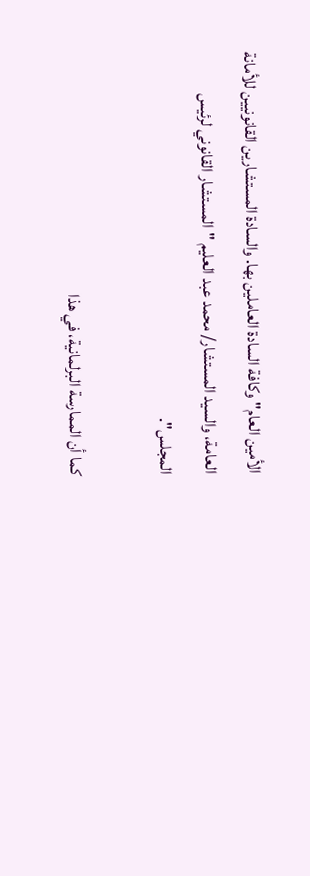الأمين العام" وكافة السادة العاملين بها. والسادة المستشارين القانونيين للأمانة العامة، والسيد المستشار/ محمد عبد العليم "المستشار القانوني لرئيس المجلس".

كما أن الممارسة البرلمانية، في هذا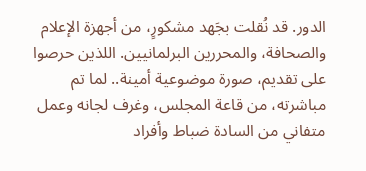الدور. قد نُقلت بجَهد مشكورٍ، من أجهزة الإعلام والصحافة، والمحررين البرلمانيين. اللذين حرصوا على تقديم، صورة موضوعية أمينة.. لما تم مباشرته، من قاعة المجلس، وغرف لجانه وعمل متفاني من السادة ضباط وأفراد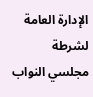الإدارة العامة لشرطة مجلسي النواب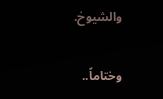والشيوخ.

وختاماً..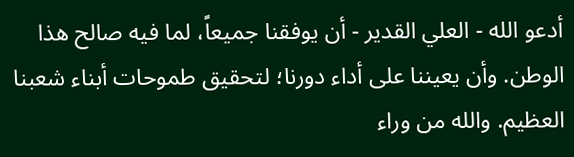أدعو الله - العلي القدير - أن يوفقنا جميعاً، لما فيه صالح هذا الوطن. وأن يعيننا على أداء دورنا؛ لتحقيق طموحات أبناء شعبنا العظيم. والله من وراء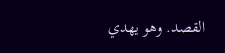القصد. وهو يهدي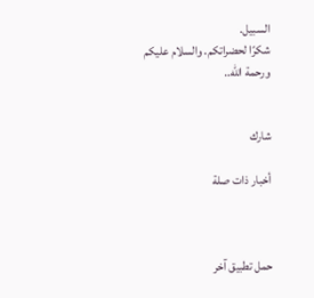السبيل.
شكرًا لحضراتكم. والسلام عليكم ورحمة الله..


شارك

أخبار ذات صلة



حمل تطبيق آخر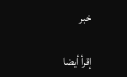خبر

إقرأ أيضا